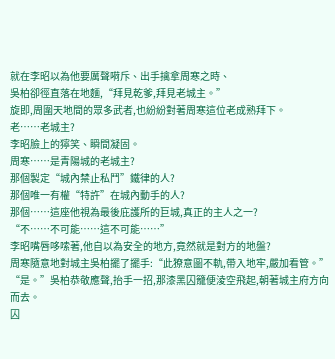就在李昭以為他要厲聲嗬斥、出手擒拿周寒之時、
吳柏卻徑直落在地麵,“拜見乾爹,拜見老城主。”
旋即,周圍天地間的眾多武者,也紛紛對著周寒這位老成熟拜下。
老……老城主?
李昭臉上的獰笑、瞬間凝固。
周寒……是青陽城的老城主?
那個製定“城內禁止私鬥”鐵律的人?
那個唯一有權“特許”在城內動手的人?
那個……這座他視為最後庇護所的巨城,真正的主人之一?
“不……不可能……這不可能……”
李昭嘴唇哆嗦著,他自以為安全的地方,竟然就是對方的地盤?
周寒隨意地對城主吳柏擺了擺手:“此獠意圖不軌,帶入地牢,嚴加看管。”
“是。”吳柏恭敬應聲,抬手一招,那漆黑囚籠便淩空飛起,朝著城主府方向而去。
囚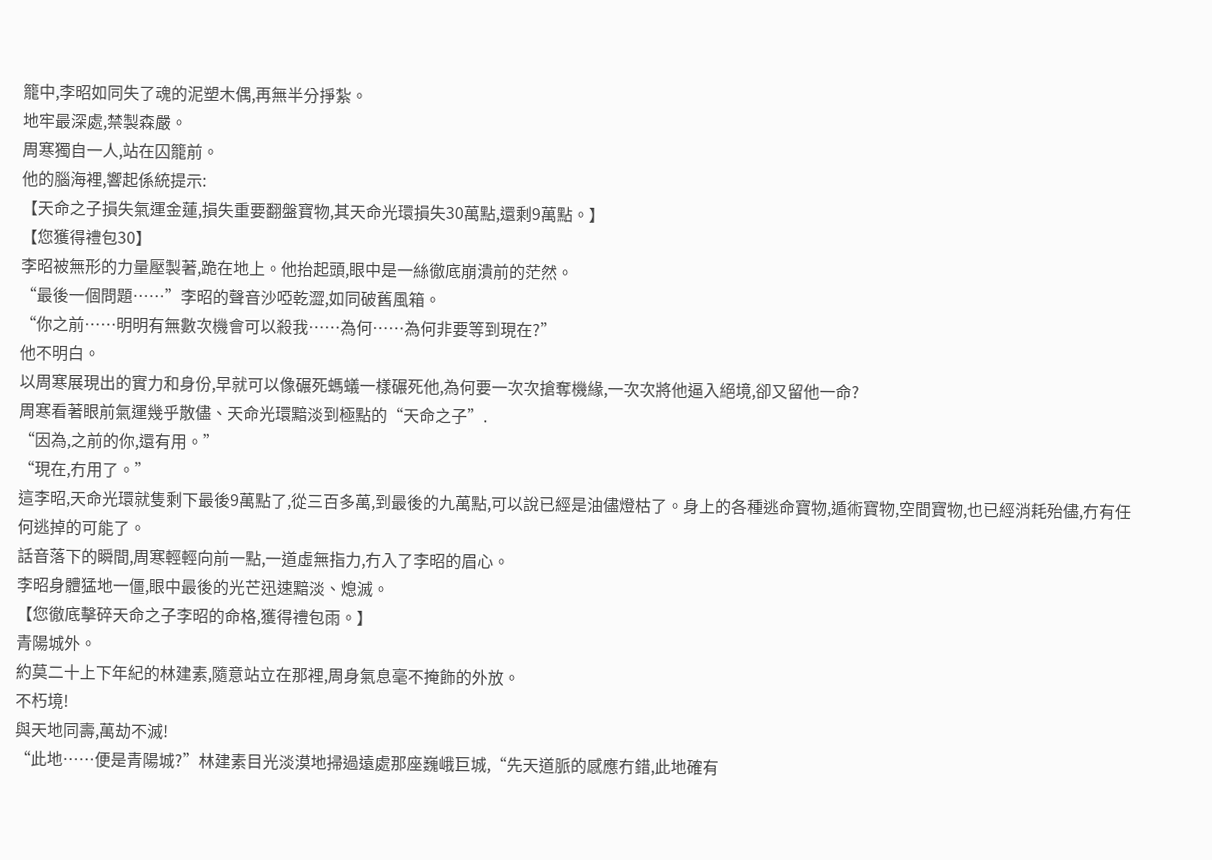籠中,李昭如同失了魂的泥塑木偶,再無半分掙紮。
地牢最深處,禁製森嚴。
周寒獨自一人,站在囚籠前。
他的腦海裡,響起係統提示:
【天命之子損失氣運金蓮,損失重要翻盤寶物,其天命光環損失30萬點,還剩9萬點。】
【您獲得禮包30】
李昭被無形的力量壓製著,跪在地上。他抬起頭,眼中是一絲徹底崩潰前的茫然。
“最後一個問題……”李昭的聲音沙啞乾澀,如同破舊風箱。
“你之前……明明有無數次機會可以殺我……為何……為何非要等到現在?”
他不明白。
以周寒展現出的實力和身份,早就可以像碾死螞蟻一樣碾死他,為何要一次次搶奪機緣,一次次將他逼入絕境,卻又留他一命?
周寒看著眼前氣運幾乎散儘、天命光環黯淡到極點的“天命之子”.
“因為,之前的你,還有用。”
“現在,冇用了。”
這李昭,天命光環就隻剩下最後9萬點了,從三百多萬,到最後的九萬點,可以說已經是油儘燈枯了。身上的各種逃命寶物,遁術寶物,空間寶物,也已經消耗殆儘,冇有任何逃掉的可能了。
話音落下的瞬間,周寒輕輕向前一點,一道虛無指力,冇入了李昭的眉心。
李昭身體猛地一僵,眼中最後的光芒迅速黯淡、熄滅。
【您徹底擊碎天命之子李昭的命格,獲得禮包雨。】
青陽城外。
約莫二十上下年紀的林建素,隨意站立在那裡,周身氣息毫不掩飾的外放。
不朽境!
與天地同壽,萬劫不滅!
“此地……便是青陽城?”林建素目光淡漠地掃過遠處那座巍峨巨城,“先天道脈的感應冇錯,此地確有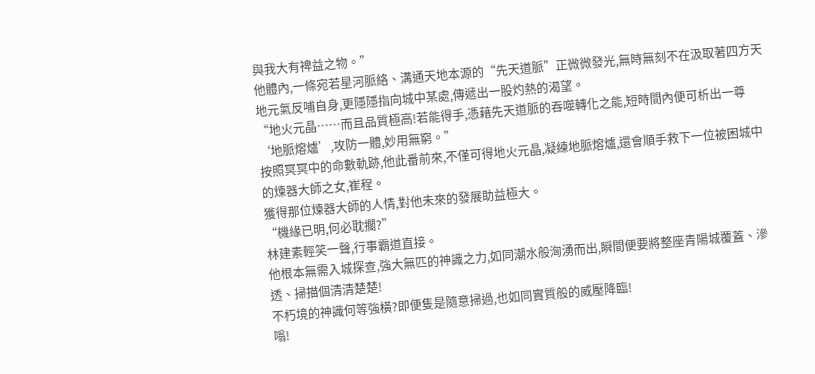與我大有裨益之物。”
他體內,一條宛若星河脈絡、溝通天地本源的“先天道脈”正微微發光,無時無刻不在汲取著四方天地元氣反哺自身,更隱隱指向城中某處,傳遞出一股灼熱的渴望。
“地火元晶……而且品質極高!若能得手,憑藉先天道脈的吞噬轉化之能,短時間內便可析出一尊‘地脈熔爐’,攻防一體,妙用無窮。”
按照冥冥中的命數軌跡,他此番前來,不僅可得地火元晶,凝練地脈熔爐,還會順手救下一位被困城中的煉器大師之女,崔程。
獲得那位煉器大師的人情,對他未來的發展助益極大。
“機緣已明,何必耽擱?”
林建素輕笑一聲,行事霸道直接。
他根本無需入城探查,強大無匹的神識之力,如同潮水般洶湧而出,瞬間便要將整座青陽城覆蓋、滲透、掃描個清清楚楚!
不朽境的神識何等強橫?即便隻是隨意掃過,也如同實質般的威壓降臨!
嗡!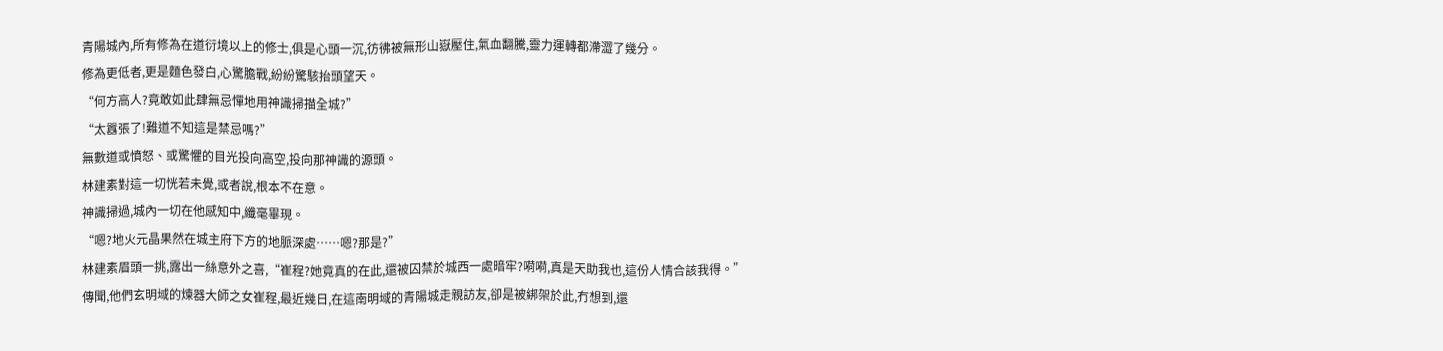青陽城內,所有修為在道衍境以上的修士,俱是心頭一沉,彷彿被無形山嶽壓住,氣血翻騰,靈力運轉都滯澀了幾分。
修為更低者,更是麵色發白,心驚膽戰,紛紛驚駭抬頭望天。
“何方高人?竟敢如此肆無忌憚地用神識掃描全城?”
“太囂張了!難道不知這是禁忌嗎?”
無數道或憤怒、或驚懼的目光投向高空,投向那神識的源頭。
林建素對這一切恍若未覺,或者說,根本不在意。
神識掃過,城內一切在他感知中,纖毫畢現。
“嗯?地火元晶果然在城主府下方的地脈深處……嗯?那是?”
林建素眉頭一挑,露出一絲意外之喜,“崔程?她竟真的在此,還被囚禁於城西一處暗牢?嗬嗬,真是天助我也,這份人情合該我得。”
傳聞,他們玄明域的煉器大師之女崔程,最近幾日,在這南明域的青陽城走親訪友,卻是被綁架於此,冇想到,還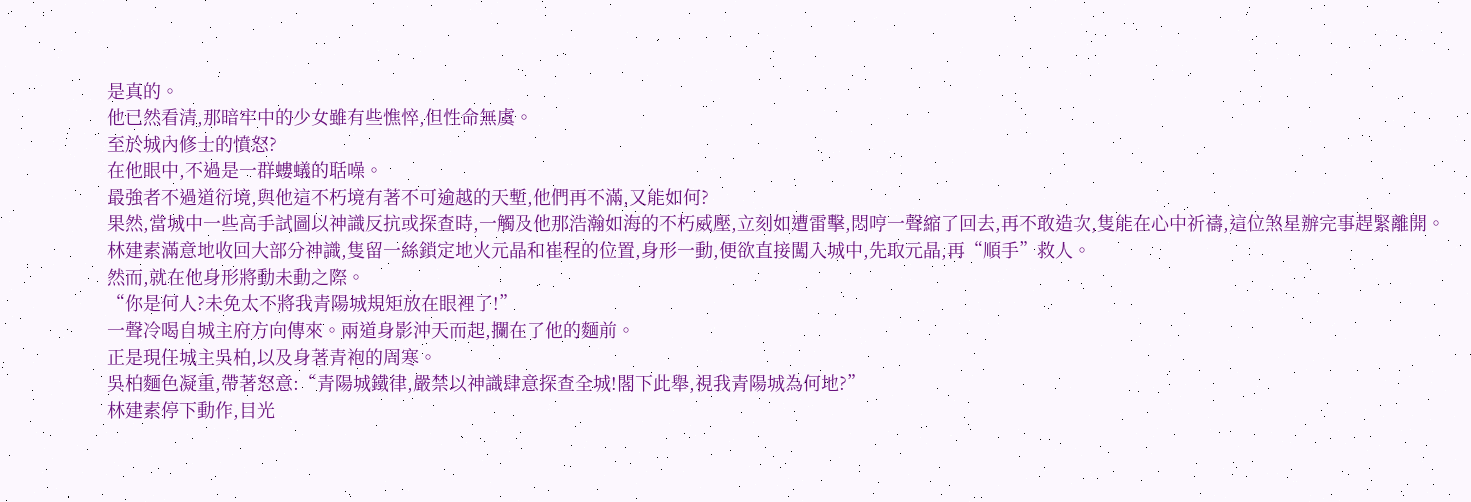是真的。
他已然看清,那暗牢中的少女雖有些憔悴,但性命無虞。
至於城內修士的憤怒?
在他眼中,不過是一群螻蟻的聒噪。
最強者不過道衍境,與他這不朽境有著不可逾越的天塹,他們再不滿,又能如何?
果然,當城中一些高手試圖以神識反抗或探查時,一觸及他那浩瀚如海的不朽威壓,立刻如遭雷擊,悶哼一聲縮了回去,再不敢造次,隻能在心中祈禱,這位煞星辦完事趕緊離開。
林建素滿意地收回大部分神識,隻留一絲鎖定地火元晶和崔程的位置,身形一動,便欲直接闖入城中,先取元晶,再“順手”救人。
然而,就在他身形將動未動之際。
“你是何人?未免太不將我青陽城規矩放在眼裡了!”
一聲冷喝自城主府方向傳來。兩道身影沖天而起,攔在了他的麵前。
正是現任城主吳柏,以及身著青袍的周寒。
吳柏麵色凝重,帶著怒意:“青陽城鐵律,嚴禁以神識肆意探查全城!閣下此舉,視我青陽城為何地?”
林建素停下動作,目光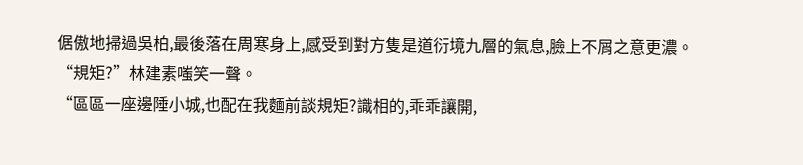倨傲地掃過吳柏,最後落在周寒身上,感受到對方隻是道衍境九層的氣息,臉上不屑之意更濃。
“規矩?”林建素嗤笑一聲。
“區區一座邊陲小城,也配在我麵前談規矩?識相的,乖乖讓開,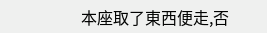本座取了東西便走,否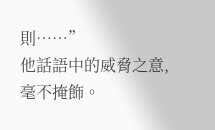則……”
他話語中的威脅之意,毫不掩飾。